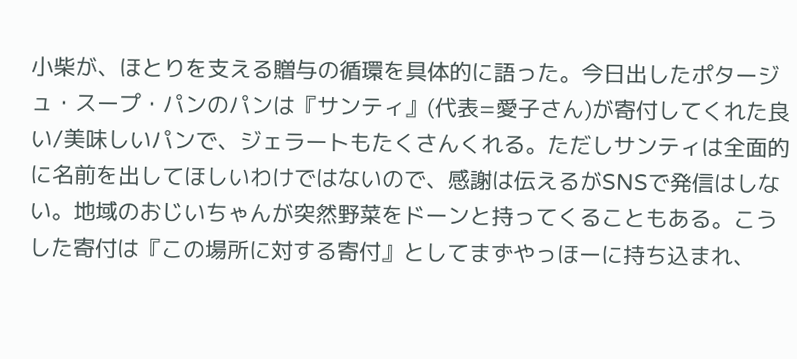小柴が、ほとりを支える贈与の循環を具体的に語った。今日出したポタージュ・スープ・パンのパンは『サンティ』(代表=愛子さん)が寄付してくれた良い/美味しいパンで、ジェラートもたくさんくれる。ただしサンティは全面的に名前を出してほしいわけではないので、感謝は伝えるがSNSで発信はしない。地域のおじいちゃんが突然野菜をドーンと持ってくることもある。こうした寄付は『この場所に対する寄付』としてまずやっほーに持ち込まれ、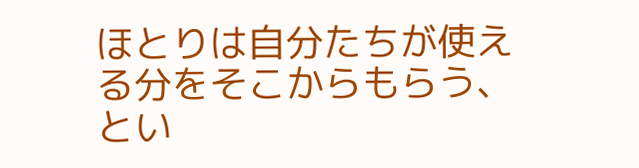ほとりは自分たちが使える分をそこからもらう、とい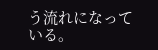う流れになっている。